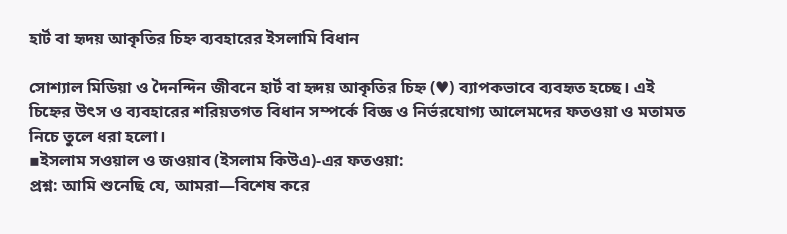হার্ট বা হৃদয় আকৃতির চিহ্ন ব্যবহারের ইসলামি বিধান

সোশ্যাল মিডিয়া ও দৈনন্দিন জীবনে হার্ট বা হৃদয় আকৃতির চিহ্ন (♥) ব্যাপকভাবে ব্যবহৃত হচ্ছে। এই চিহ্নের উৎস ও ব্যবহারের শরিয়তগত বিধান সম্পর্কে বিজ্ঞ ও নির্ভরযোগ্য আলেমদের ফতওয়া ও মতামত নিচে তুলে ধরা হলো।
▪ইসলাম সওয়াল ও জওয়াব (ইসলাম কিউএ)-এর ফতওয়া:
প্রশ্ন: আমি শুনেছি যে, আমরা—বিশেষ করে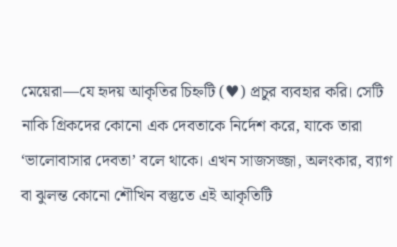মেয়েরা—যে হৃদয় আকৃতির চিহ্নটি (♥) প্রচুর ব্যবহার করি। সেটি নাকি গ্রিকদের কোনো এক দেবতাকে নির্দেশ করে, যাকে তারা ‘ভালোবাসার দেবতা’ বলে থাকে। এখন সাজসজ্জা, অলংকার, ব্যাগ বা ঝুলন্ত কোনো শৌখিন বস্তুতে এই আকৃতিটি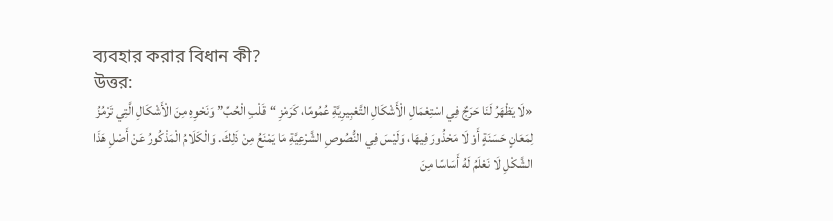ব্যবহার করার বিধান কী?
উত্তর:
«لَا يَظْهَرُ لَنَا حَرَجٌ فِي اسْتِعْمَالِ الْأَشْكَالِ التَّعْبِيرِيَّةِ عُمُومًا، كَرَمْزِ “قَلْبِ الْحُبِّ” وَنَحْوِهِ مِنَ الْأَشْكَالِ الَّتِي تَرْمُزُ لِمَعَانٍ حَسَنَةٍ أَوْ لَا مَحْذُورَ فِيهَا، وَلَيْسَ فِي النُّصُوصِ الشَّرْعِيَّةِ مَا يَمْنَعُ مِنْ ذَلِكَ. وَالْكَلَامُ الْمَذْكُورُ عَنْ أَصْلِ هَذَا الشَّكْلِ لَا نَعْلَمُ لَهُ أَسَاسًا مِنَ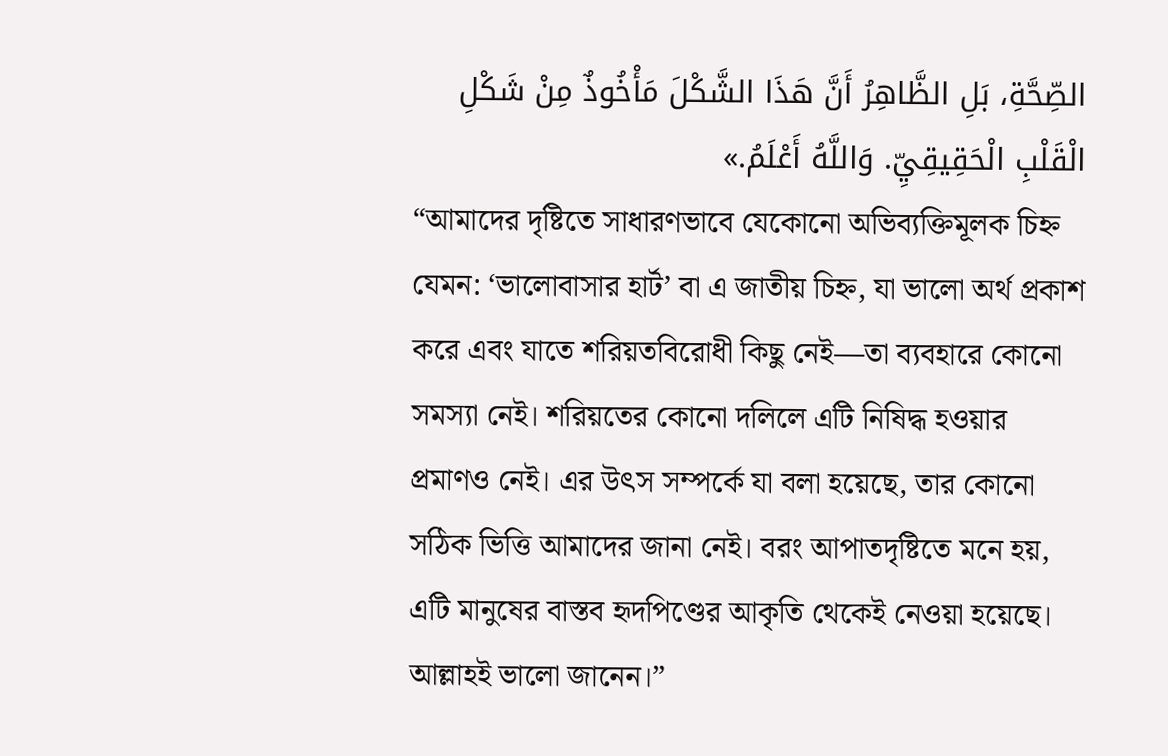الصِّحَّةِ، بَلِ الظَّاهِرُ أَنَّ هَذَا الشَّكْلَ مَأْخُوذٌ مِنْ شَكْلِ الْقَلْبِ الْحَقِيقِيِّ. وَاللَّهُ أَعْلَمُ.»
“আমাদের দৃষ্টিতে সাধারণভাবে যেকোনো অভিব্যক্তিমূলক চিহ্ন যেমন: ‘ভালোবাসার হার্ট’ বা এ জাতীয় চিহ্ন, যা ভালো অর্থ প্রকাশ করে এবং যাতে শরিয়তবিরোধী কিছু নেই—তা ব্যবহারে কোনো সমস্যা নেই। শরিয়তের কোনো দলিলে এটি নিষিদ্ধ হওয়ার প্রমাণও নেই। এর উৎস সম্পর্কে যা বলা হয়েছে, তার কোনো সঠিক ভিত্তি আমাদের জানা নেই। বরং আপাতদৃষ্টিতে মনে হয়, এটি মানুষের বাস্তব হৃদপিণ্ডের আকৃতি থেকেই নেওয়া হয়েছে। আল্লাহই ভালো জানেন।”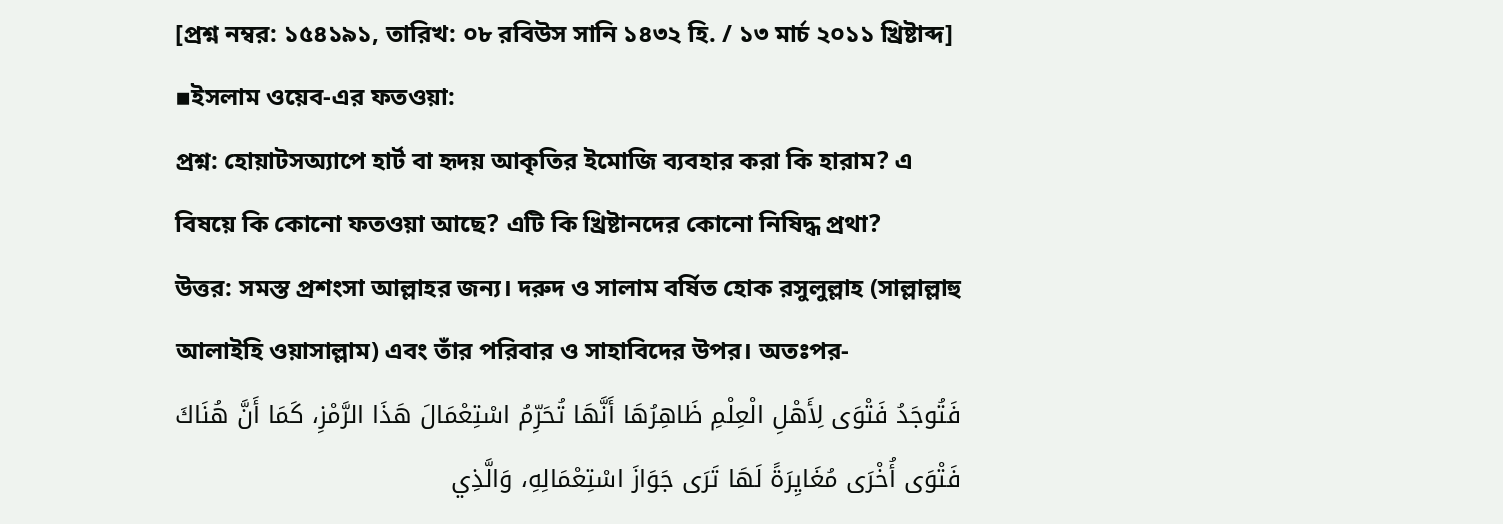[প্রশ্ন নম্বর: ১৫৪১৯১, তারিখ: ০৮ রবিউস সানি ১৪৩২ হি. / ১৩ মার্চ ২০১১ খ্রিষ্টাব্দ]
▪ইসলাম ওয়েব-এর ফতওয়া:
প্রশ্ন: হোয়াটসঅ্যাপে হার্ট বা হৃদয় আকৃতির ইমোজি ব্যবহার করা কি হারাম? এ বিষয়ে কি কোনো ফতওয়া আছে? এটি কি খ্রিষ্টানদের কোনো নিষিদ্ধ প্রথা?
উত্তর: সমস্ত প্রশংসা আল্লাহর জন্য। দরুদ ও সালাম বর্ষিত হোক রসুলুল্লাহ (সাল্লাল্লাহু আলাইহি ওয়াসাল্লাম) এবং তাঁর পরিবার ও সাহাবিদের উপর। অতঃপর-
فَتُوجَدُ فَتْوَى لِأَهْلِ الْعِلْمِ ظَاهِرُهَا أَنَّهَا تُحَرِّمُ اسْتِعْمَالَ هَذَا الرَّمْزِ، كَمَا أَنَّ هُنَاكَ فَتْوَى أُخْرَى مُغَايِرَةً لَهَا تَرَى جَوَازَ اسْتِعْمَالِهِ، وَالَّذِي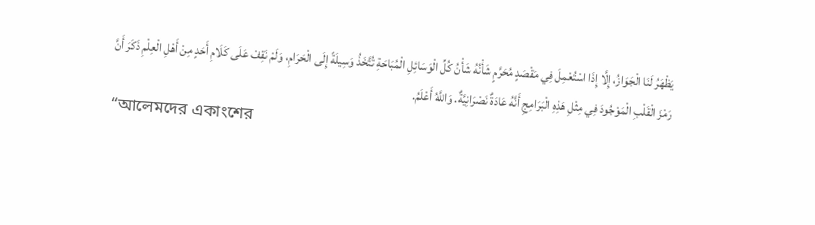يَظْهَرُ لَنَا الْجَوَازُ، إِلَّا إِذَا اسْتُعْمِلَ فِي مَقْصَدٍ مُحَرَّمٍ شَأْنُهُ شَأْنُ كُلِّ الْوَسَائِلِ الْمُبَاحَةِ تُتَّخَذُ وَسِيلَةً إِلَى الْحَرَامِ، وَلَمْ نَقِفْ عَلَى كَلَامِ أَحَدٍ مِنْ أَهْلِ الْعِلْمِ ذَكَرَ أَنَّ رَمْزَ الْقَلْبِ الْمَوْجُودَ فِي مِثْلِ هَذِهِ الْبَرَامِجِ أَنَّهُ عَادَةٌ نَصْرَانِيَّةٌ. وَاللَّهُ أَعْلَمُ.
“আলেমদের একাংশের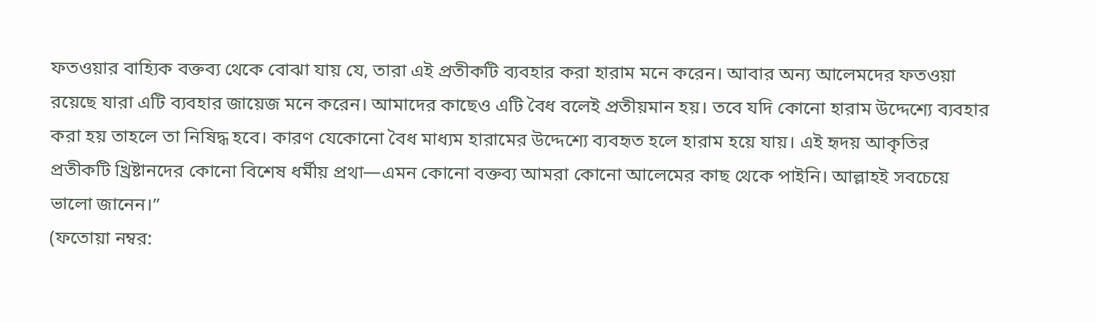ফতওয়ার বাহ্যিক বক্তব্য থেকে বোঝা যায় যে, তারা এই প্রতীকটি ব্যবহার করা হারাম মনে করেন। আবার অন্য আলেমদের ফতওয়া রয়েছে যারা এটি ব্যবহার জায়েজ মনে করেন। আমাদের কাছেও এটি বৈধ বলেই প্রতীয়মান হয়। তবে যদি কোনো হারাম উদ্দেশ্যে ব্যবহার করা হয় তাহলে তা নিষিদ্ধ হবে। কারণ যেকোনো বৈধ মাধ্যম হারামের উদ্দেশ্যে ব্যবহৃত হলে হারাম হয়ে যায়। এই হৃদয় আকৃতির প্রতীকটি খ্রিষ্টানদের কোনো বিশেষ ধর্মীয় প্রথা—এমন কোনো বক্তব্য আমরা কোনো আলেমের কাছ থেকে পাইনি। আল্লাহই সবচেয়ে ভালো জানেন।”
(ফতোয়া নম্বর: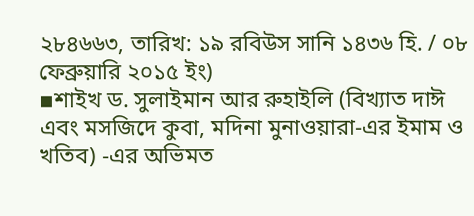২৮৪৬৬৩, তারিখ: ১৯ রবিউস সানি ১৪৩৬ হি. / ০৮ ফেব্রুয়ারি ২০১৫ ইং)
▪শাইখ ড. সুলাইমান আর রুহাইলি (বিখ্যাত দাঈ এবং মসজিদে কুবা, মদিনা মুনাওয়ারা-এর ইমাম ও খতিব) -এর অভিমত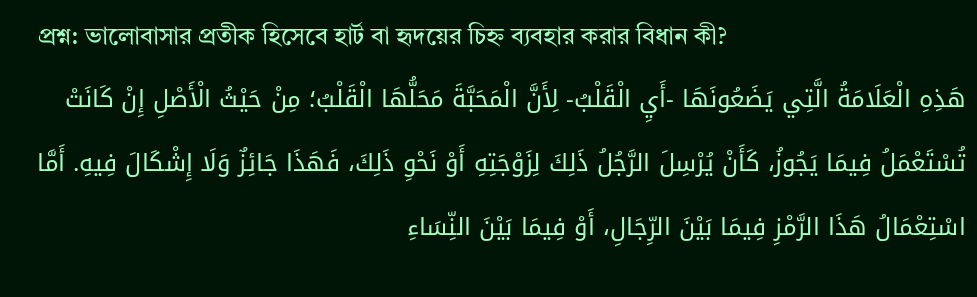প্রশ্ন: ভালোবাসার প্রতীক হিসেবে হার্ট বা হৃদয়ের চিহ্ন ব্যবহার করার বিধান কী?
هَذِهِ الْعَلَامَةُ الَّتِي يَضَعُونَهَا -أَيِ الْقَلْبُ- لِأَنَّ الْمَحَبَّةَ مَحَلُّهَا الْقَلْبُ؛ مِنْ حَيْثُ الْأَصْلِ إِنْ كَانَتْ تُسْتَعْمَلُ فِيمَا يَجُوزُ، كَأَنْ يُرْسِلَ الرَّجُلُ ذَلِكَ لِزَوْجَتِهِ أَوْ نَحْوِ ذَلِكَ، فَهَذَا جَائِزٌ وَلَا إِشْكَالَ فِيهِ. أَمَّا اسْتِعْمَالُ هَذَا الرَّمْزِ فِيمَا بَيْنَ الرِّجَالِ، أَوْ فِيمَا بَيْنَ النِّسَاءِ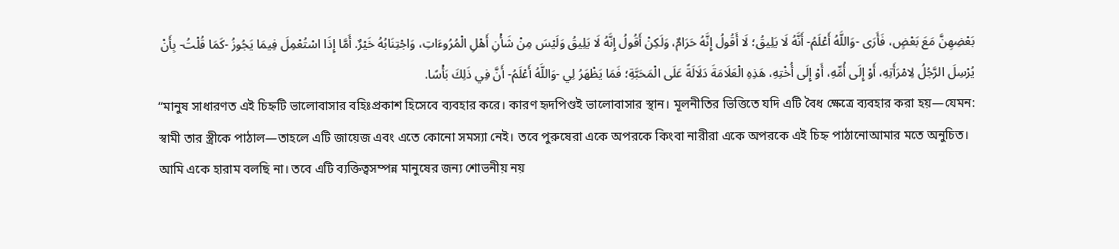بَعْضِهِنَّ مَعَ بَعْضٍ، فَأَرَى -وَاللَّهُ أَعْلَمُ- أَنَّهُ لَا يَلِيقُ؛ لَا أَقُولُ إِنَّهُ حَرَامٌ، وَلَكِنْ أَقُولُ إِنَّهُ لَا يَلِيقُ وَلَيْسَ مِنْ شَأْنِ أَهْلِ الْمُرُوءَاتِ، وَاجْتِنَابُهُ خَيْرٌ. أَمَّا إِذَا اسْتُعْمِلَ فِيمَا يَجُوزُ -كَمَا قُلْتُ- بِأَنْ يُرْسِلَ الرَّجُلُ لِامْرَأَتِهِ، أَوْ إِلَى أُمِّهِ، أَوْ إِلَى أُخْتِهِ، هَذِهِ الْعَلَامَةَ دَلَالَةً عَلَى الْمَحَبَّةِ؛ فَمَا يَظْهَرُ لِي -وَاللَّهُ أَعْلَمُ- أَنَّ فِي ذَلِكَ بَأْسًا.
“মানুষ সাধারণত এই চিহ্নটি ভালোবাসার বহিঃপ্রকাশ হিসেবে ব্যবহার করে। কারণ হৃদপিণ্ডই ভালোবাসার স্থান। মূলনীতির ভিত্তিতে যদি এটি বৈধ ক্ষেত্রে ব্যবহার করা হয়—যেমন: স্বামী তার স্ত্রীকে পাঠাল—তাহলে এটি জায়েজ এবং এতে কোনো সমস্যা নেই। তবে পুরুষেরা একে অপরকে কিংবা নারীরা একে অপরকে এই চিহ্ন পাঠানোআমার মতে অনুচিত। আমি একে হারাম বলছি না। তবে এটি ব্যক্তিত্বসম্পন্ন মানুষের জন্য শোভনীয় নয়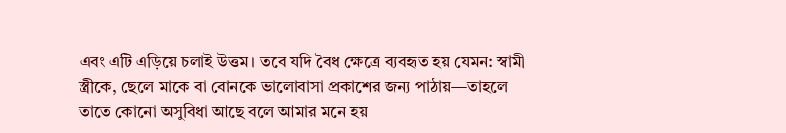এবং এটি এড়িয়ে চলাই উত্তম। তবে যদি বৈধ ক্ষেত্রে ব্যবহৃত হয় যেমন: স্বামী স্ত্রীকে, ছেলে মাকে বা বোনকে ভালোবাসা প্রকাশের জন্য পাঠায়—তাহলে তাতে কোনো অসুবিধা আছে বলে আমার মনে হয়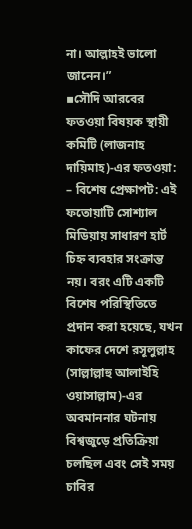না। আল্লাহই ভালো জানেন।”
▪সৌদি আরবের ফতওয়া বিষয়ক স্থায়ী কমিটি (লাজনাহ দায়িমাহ)-এর ফতওয়া:
– বিশেষ প্রেক্ষাপট: এই ফতোয়াটি সোশ্যাল মিডিয়ায় সাধারণ হার্ট চিহ্ন ব্যবহার সংক্রান্ত নয়। বরং এটি একটি বিশেষ পরিস্থিতিতে প্রদান করা হয়েছে, যখন কাফের দেশে রসূলুল্লাহ (সাল্লাল্লাহু আলাইহি ওয়াসাল্লাম)-এর অবমাননার ঘটনায় বিশ্বজুড়ে প্রতিক্রিয়া চলছিল এবং সেই সময় চাবির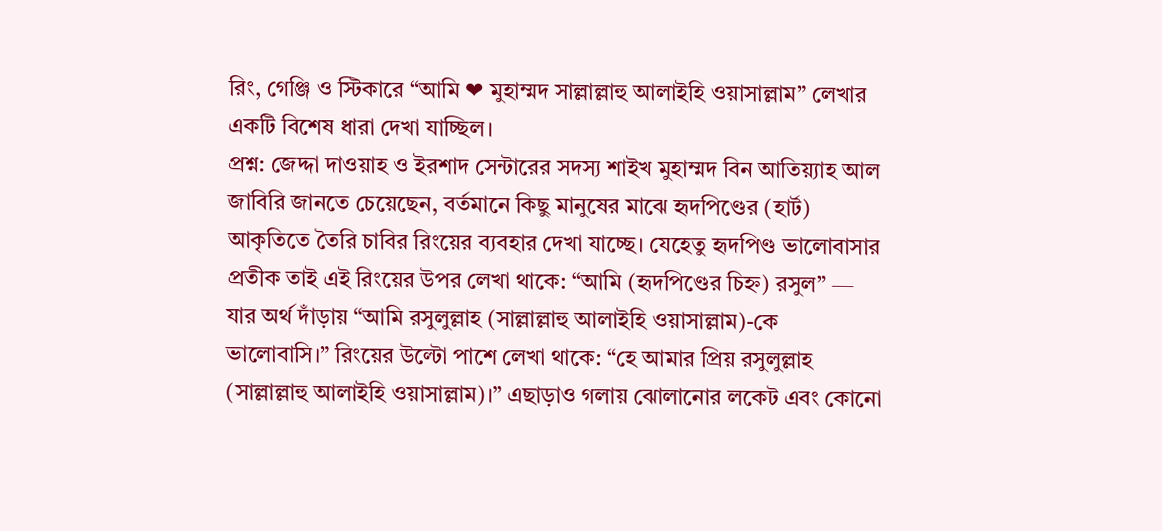রিং, গেঞ্জি ও স্টিকারে “আমি ❤ মুহাম্মদ সাল্লাল্লাহু আলাইহি ওয়াসাল্লাম” লেখার একটি বিশেষ ধারা দেখা যাচ্ছিল।
প্রশ্ন: জেদ্দা দাওয়াহ ও ইরশাদ সেন্টারের সদস্য শাইখ মুহাম্মদ বিন আতিয়্যাহ আল জাবিরি জানতে চেয়েছেন, বর্তমানে কিছু মানুষের মাঝে হৃদপিণ্ডের (হার্ট) আকৃতিতে তৈরি চাবির রিংয়ের ব্যবহার দেখা যাচ্ছে। যেহেতু হৃদপিণ্ড ভালোবাসার প্রতীক তাই এই রিংয়ের উপর লেখা থাকে: “আমি (হৃদপিণ্ডের চিহ্ন) রসুল” — যার অর্থ দাঁড়ায় “আমি রসুলুল্লাহ (সাল্লাল্লাহু আলাইহি ওয়াসাল্লাম)-কে ভালোবাসি।” রিংয়ের উল্টো পাশে লেখা থাকে: “হে আমার প্রিয় রসুলুল্লাহ (সাল্লাল্লাহু আলাইহি ওয়াসাল্লাম)।” এছাড়াও গলায় ঝোলানোর লকেট এবং কোনো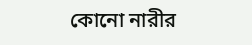কোনো নারীর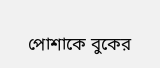পোশাকে বুকের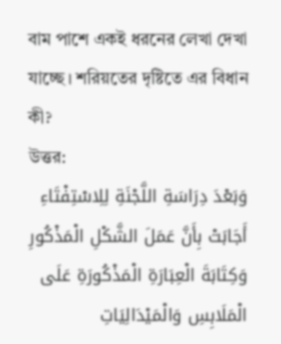বাম পাশে একই ধরনের লেখা দেখা যাচ্ছে। শরিয়তের দৃষ্টিতে এর বিধান কী?
উত্তর:
وَبَعْدَ دِرَاسَةِ اللَّجْنَةِ لِلِاسْتِفْتَاءِ أَجَابَتْ بِأَنَّ عَمَلَ الشَّكْلِ الْمَذْكُورِ وَكِتَابَةَ الْعِبَارَةِ الْمَذْكُورَةِ عَلَى الْمَلَابِسِ وَالْمَيْدَالِيَاتِ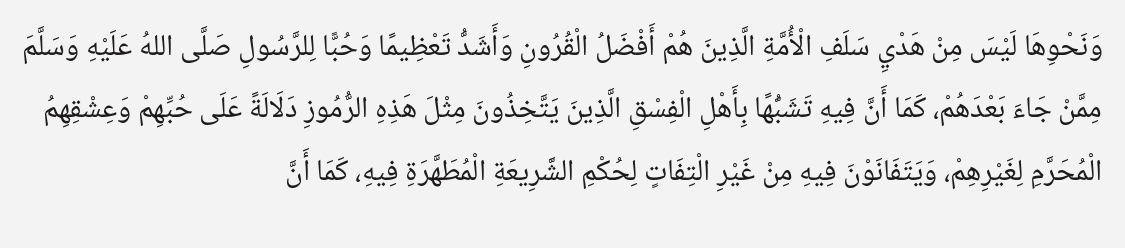وَنَحْوِهَا لَيْسَ مِنْ هَدْيِ سَلَفِ الْأُمَّةِ الَّذِينَ هُمْ أَفْضَلُ الْقُرُونِ وَأَشَدُّ تَعْظِيمًا وَحُبًّا لِلرَّسُولِ صَلَّى اللهُ عَلَيْهِ وَسَلَّمَ مِمَّنْ جَاءَ بَعْدَهُمْ، كَمَا أَنَّ فِيهِ تَشَبُّهًا بِأَهْلِ الْفِسْقِ الَّذِينَ يَتَّخِذُونَ مِثْلَ هَذِهِ الرُّمُوزِ دَلَالَةً عَلَى حُبِّهِمْ وَعِشْقِهِمُ الْمُحَرَّمِ لِغَيْرِهِمْ، وَيَتَفَانَوْنَ فِيهِ مِنْ غَيْرِ الْتِفَاتٍ لِحُكْمِ الشَّرِيعَةِ الْمُطَهَّرَةِ فِيهِ، كَمَا أَنَّ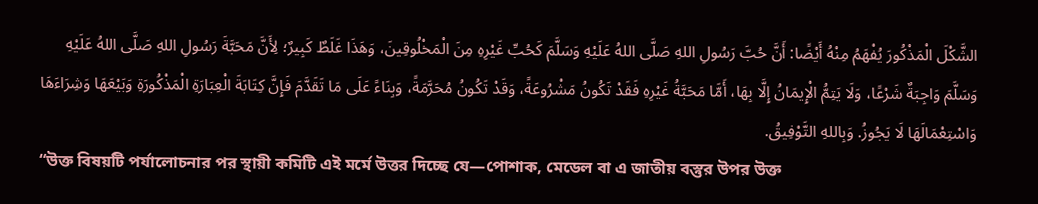الشَّكْلَ الْمَذْكُورَ يُفْهَمُ مِنْهُ أَيْضًا: أَنَّ حُبَّ رَسُولِ اللهِ صَلَّى اللهُ عَلَيْهِ وَسَلَّمَ كَحُبِّ غَيْرِهِ مِنَ الْمَخْلُوقِينَ، وَهَذَا غَلَطٌ كَبِيرٌ؛ لِأَنَّ مَحَبَّةَ رَسُولِ اللهِ صَلَّى اللهُ عَلَيْهِ وَسَلَّمَ وَاجِبَةٌ شَرْعًا، وَلَا يَتِمُّ الْإِيمَانُ إِلَّا بِهَا، أَمَّا مَحَبَّةُ غَيْرِهِ فَقَدْ تَكُونُ مَشْرُوعَةً، وَقَدْ تَكُونُ مُحَرَّمَةً، وَبِنَاءً عَلَى مَا تَقَدَّمَ فَإِنَّ كِتَابَةَ الْعِبَارَةِ الْمَذْكُورَةِ وَبَيْعَهَا وَشِرَاءَهَا وَاسْتِعْمَالَهَا لَا يَجُوزُ. وَبِاللهِ التَّوْفِيقُ.
“উক্ত বিষয়টি পর্যালোচনার পর স্থায়ী কমিটি এই মর্মে উত্তর দিচ্ছে যে—পোশাক, মেডেল বা এ জাতীয় বস্তুর উপর উক্ত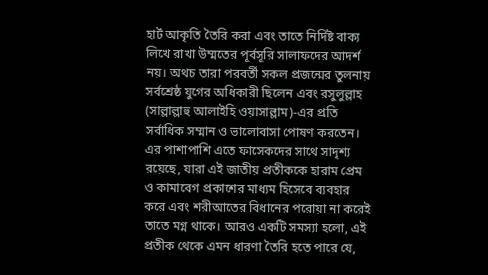হার্ট আকৃতি তৈরি করা এবং তাতে নির্দিষ্ট বাক্য লিখে রাখা উম্মতের পূর্বসূরি সালাফদের আদর্শ নয়। অথচ তারা পরবর্তী সকল প্রজন্মের তুলনায় সর্বশ্রেষ্ঠ যুগের অধিকারী ছিলেন এবং রসুলুল্লাহ (সাল্লাল্লাহু আলাইহি ওয়াসাল্লাম)-এর প্রতি সর্বাধিক সম্মান ও ভালোবাসা পোষণ করতেন। এর পাশাপাশি এতে ফাসেকদের সাথে সাদৃশ্য রয়েছে, যারা এই জাতীয় প্রতীককে হারাম প্রেম ও কামাবেগ প্রকাশের মাধ্যম হিসেবে ব্যবহার করে এবং শরীআতের বিধানের পরোয়া না করেই তাতে মগ্ন থাকে। আরও একটি সমস্যা হলো, এই প্রতীক থেকে এমন ধারণা তৈরি হতে পারে যে,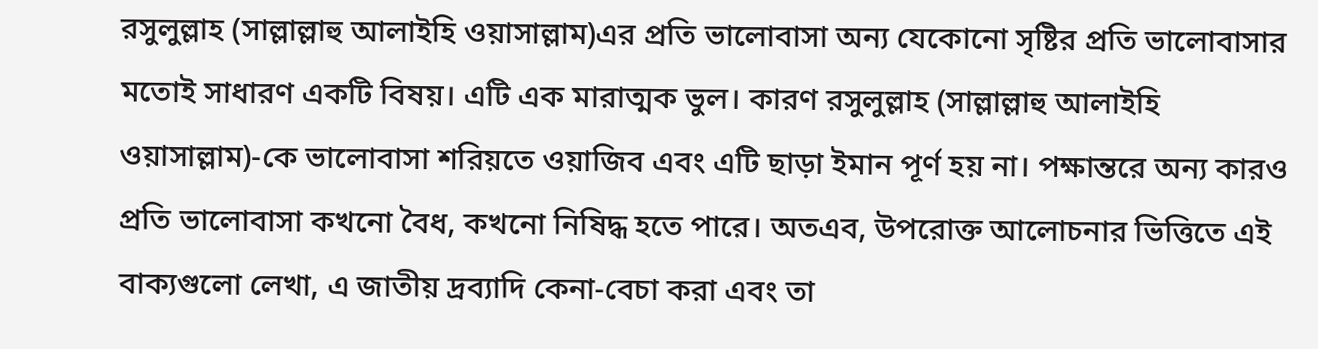রসুলুল্লাহ (সাল্লাল্লাহু আলাইহি ওয়াসাল্লাম)এর প্রতি ভালোবাসা অন্য যেকোনো সৃষ্টির প্রতি ভালোবাসার মতোই সাধারণ একটি বিষয়। এটি এক মারাত্মক ভুল। কারণ রসুলুল্লাহ (সাল্লাল্লাহু আলাইহি ওয়াসাল্লাম)-কে ভালোবাসা শরিয়তে ওয়াজিব এবং এটি ছাড়া ইমান পূর্ণ হয় না। পক্ষান্তরে অন্য কারও প্রতি ভালোবাসা কখনো বৈধ, কখনো নিষিদ্ধ হতে পারে। অতএব, উপরোক্ত আলোচনার ভিত্তিতে এই বাক্যগুলো লেখা, এ জাতীয় দ্রব্যাদি কেনা-বেচা করা এবং তা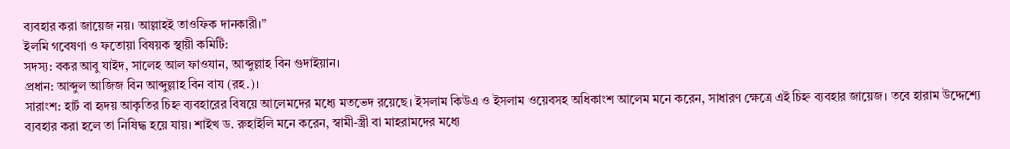ব্যবহার করা জায়েজ নয়। আল্লাহই তাওফিক দানকারী।”
ইলমি গবেষণা ও ফতোয়া বিষয়ক স্থায়ী কমিটি:
সদস্য: বকর আবু যাইদ, সালেহ আল ফাওযান, আব্দুল্লাহ বিন গুদাইয়ান।
প্রধান: আব্দুল আজিজ বিন আব্দুল্লাহ বিন বায (রহ.)।
সারাংশ: হার্ট বা হৃদয় আকৃতির চিহ্ন ব্যবহারের বিষয়ে আলেমদের মধ্যে মতভেদ রয়েছে। ইসলাম কিউএ ও ইসলাম ওয়েবসহ অধিকাংশ আলেম মনে করেন, সাধারণ ক্ষেত্রে এই চিহ্ন ব্যবহার জায়েজ। তবে হারাম উদ্দেশ্যে ব্যবহার করা হলে তা নিষিদ্ধ হয়ে যায়। শাইখ ড. রুহাইলি মনে করেন, স্বামী-স্ত্রী বা মাহরামদের মধ্যে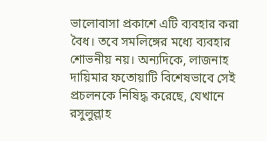ভালোবাসা প্রকাশে এটি ব্যবহার করা বৈধ। তবে সমলিঙ্গের মধ্যে ব্যবহার শোভনীয় নয়। অন্যদিকে, লাজনাহ দায়িমার ফতোয়াটি বিশেষভাবে সেই প্রচলনকে নিষিদ্ধ করেছে, যেখানে রসুলুল্লাহ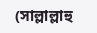(সাল্লাল্লাহু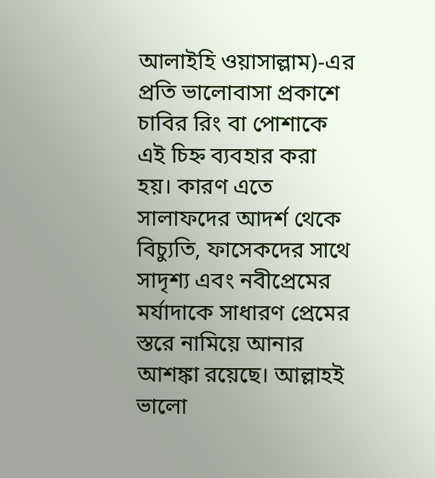আলাইহি ওয়াসাল্লাম)-এর প্রতি ভালোবাসা প্রকাশে চাবির রিং বা পোশাকে এই চিহ্ন ব্যবহার করা হয়। কারণ এতে সালাফদের আদর্শ থেকে বিচ্যুতি, ফাসেকদের সাথে সাদৃশ্য এবং নবীপ্রেমের মর্যাদাকে সাধারণ প্রেমের স্তরে নামিয়ে আনার আশঙ্কা রয়েছে। আল্লাহই ভালো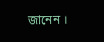জানেন ‌।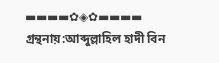▬▬▬▬✿◈✿▬▬▬▬
গ্রন্থনায়:আব্দুল্লাহিল হাদী বিন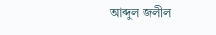আব্দুল জলীল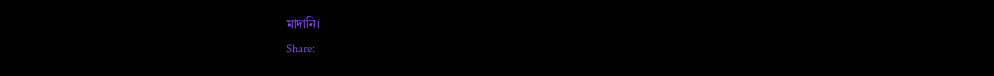মাদানি।
Share: